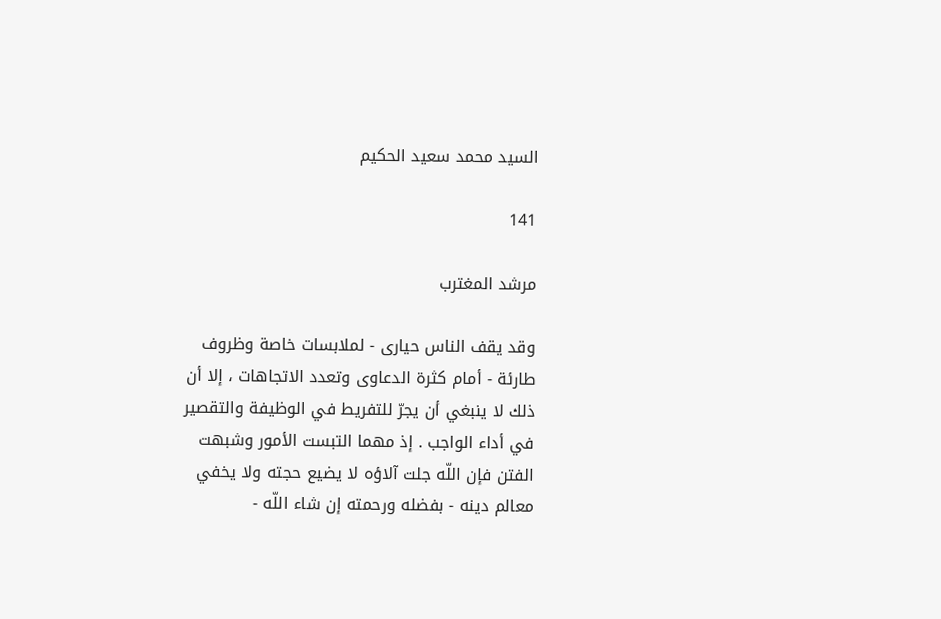السيد محمد سعيد الحكيم

141

مرشد المغترب

وقد يقف الناس حيارى - لملابسات خاصة وظروف طارئة - أمام كثرة الدعاوى وتعدد الاتجاهات ، إلا أن ذلك لا ينبغي أن يجرّ للتفريط في الوظيفة والتقصير في أداء الواجب . إذ مهما التبست الأمور وشبهت الفتن فإن اللّه جلت آلاؤه لا يضيع حجته ولا يخفي معالم دينه - بفضله ورحمته إن شاء اللّه -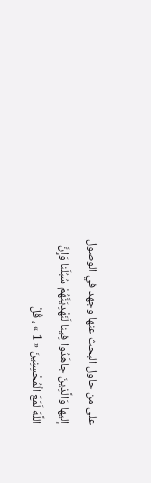على من حاول البحث عنها وجهد في الوصول إليها وَالَّذِينَ جاهَدُوا فِينا لَنَهْدِيَنَّهُمْ سُبُلَنا وَإِنَّ اللَّهَ لَمَعَ الْمُحْسِنِينَ « 1 » ، قُلْ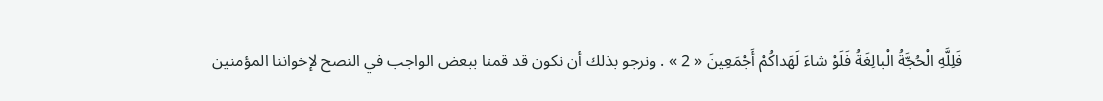فَلِلَّهِ الْحُجَّةُ الْبالِغَةُ فَلَوْ شاءَ لَهَداكُمْ أَجْمَعِينَ « 2 » . ونرجو بذلك أن نكون قد قمنا ببعض الواجب في النصح لإخواننا المؤمنين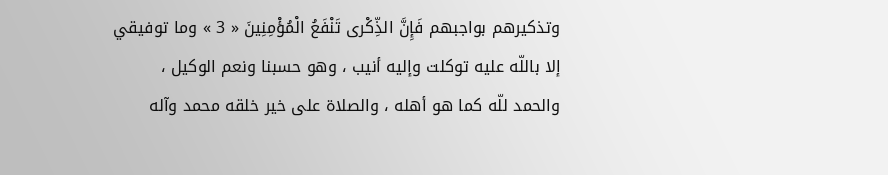وتذكيرهم بواجبهم فَإِنَّ الذِّكْرى تَنْفَعُ الْمُؤْمِنِينَ « 3 » وما توفيقي إلا باللّه عليه توكلت وإليه أنيب ، وهو حسبنا ونعم الوكيل ، والحمد للّه كما هو أهله ، والصلاة على خير خلقه محمد وآله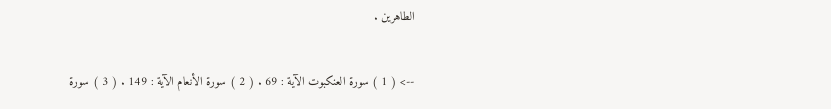الطاهرين .

--> ( 1 ) سورة العنكبوت الآية : 69 . ( 2 ) سورة الأنعام الآية : 149 . ( 3 ) سورة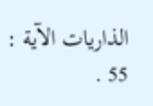الذاريات الآية : 55 .